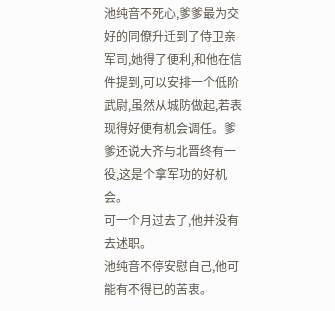池纯音不死心,爹爹最为交好的同僚升迁到了侍卫亲军司,她得了便利,和他在信件提到,可以安排一个低阶武尉,虽然从城防做起,若表现得好便有机会调任。爹爹还说大齐与北晋终有一役,这是个拿军功的好机会。
可一个月过去了,他并没有去述职。
池纯音不停安慰自己,他可能有不得已的苦衷。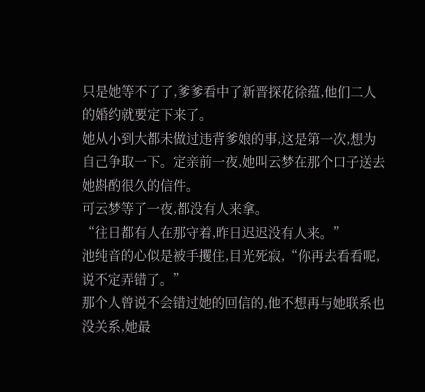只是她等不了了,爹爹看中了新晋探花徐蕴,他们二人的婚约就要定下来了。
她从小到大都未做过违背爹娘的事,这是第一次,想为自己争取一下。定亲前一夜,她叫云梦在那个口子送去她斟酌很久的信件。
可云梦等了一夜,都没有人来拿。
“往日都有人在那守着,昨日迟迟没有人来。”
池纯音的心似是被手攫住,目光死寂,“你再去看看呢,说不定弄错了。”
那个人曾说不会错过她的回信的,他不想再与她联系也没关系,她最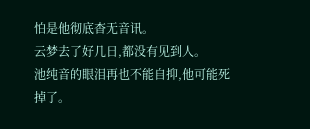怕是他彻底杳无音讯。
云梦去了好几日,都没有见到人。
池纯音的眼泪再也不能自抑,他可能死掉了。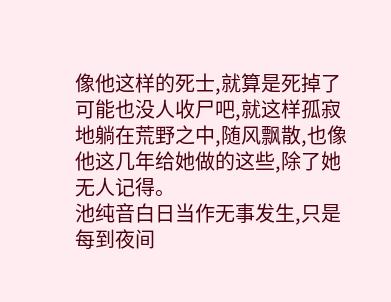像他这样的死士,就算是死掉了可能也没人收尸吧,就这样孤寂地躺在荒野之中,随风飘散,也像他这几年给她做的这些,除了她无人记得。
池纯音白日当作无事发生,只是每到夜间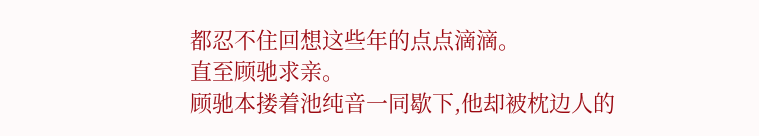都忍不住回想这些年的点点滴滴。
直至顾驰求亲。
顾驰本搂着池纯音一同歇下,他却被枕边人的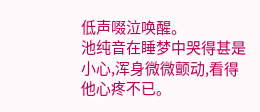低声啜泣唤醒。
池纯音在睡梦中哭得甚是小心,浑身微微颤动,看得他心疼不已。